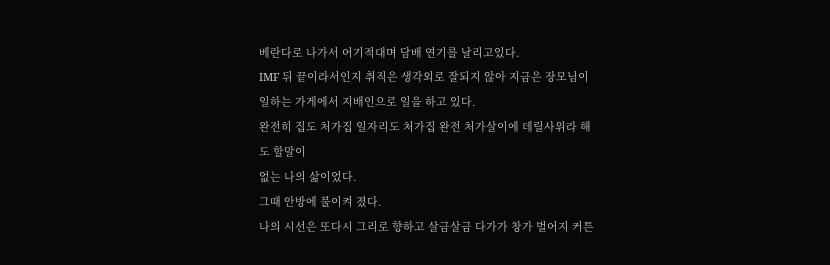베란다로 나가서 어기적대며 담배 연기를 날리고있다.
IMF 뒤 끝이라서인지 취직은 생각외로 잘되지 않아 지금은 장모님이
일하는 가게에서 지배인으로 일을 하고 있다.
완전히 집도 처가집 일자리도 처가집 완전 처가살이에 데릴사위라 해도 할말이
없는 나의 삶이었다.
그때 안방에 불이켜 졌다.
나의 시선은 또다시 그리로 향하고 살금살금 다가가 창가 벌어지 커튼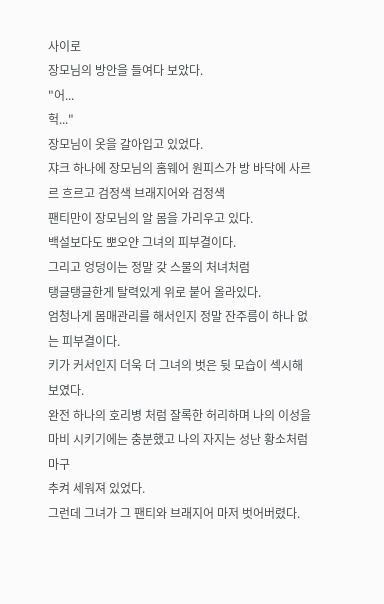사이로
장모님의 방안을 들여다 보았다.
"어...
헉..."
장모님이 옷을 갈아입고 있었다.
쟈크 하나에 장모님의 홈웨어 원피스가 방 바닥에 사르르 흐르고 검정색 브래지어와 검정색
팬티만이 장모님의 알 몸을 가리우고 있다.
백설보다도 뽀오얀 그녀의 피부결이다.
그리고 엉덩이는 정말 갖 스물의 처녀처럼
탱글탱글한게 탈력있게 위로 붙어 올라있다.
엄청나게 몸매관리를 해서인지 정말 잔주름이 하나 없는 피부결이다.
키가 커서인지 더욱 더 그녀의 벗은 뒷 모습이 섹시해
보였다.
완전 하나의 호리병 처럼 잘록한 허리하며 나의 이성을 마비 시키기에는 충분했고 나의 자지는 성난 황소처럼 마구
추켜 세워져 있었다.
그런데 그녀가 그 팬티와 브래지어 마저 벗어버렸다.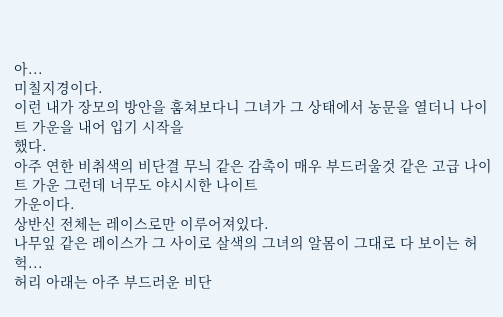아...
미칠지경이다.
이런 내가 장모의 방안을 훔쳐보다니 그녀가 그 상태에서 농문을 열더니 나이트 가운을 내어 입기 시작을
했다.
아주 연한 비취색의 비단결 무늬 같은 감촉이 매우 부드러울것 같은 고급 나이트 가운 그런데 너무도 야시시한 나이트
가운이다.
상반신 전체는 레이스로만 이루어져있다.
나무잎 같은 레이스가 그 사이로 살색의 그녀의 알몸이 그대로 다 보이는 허헉...
허리 아래는 아주 부드러운 비단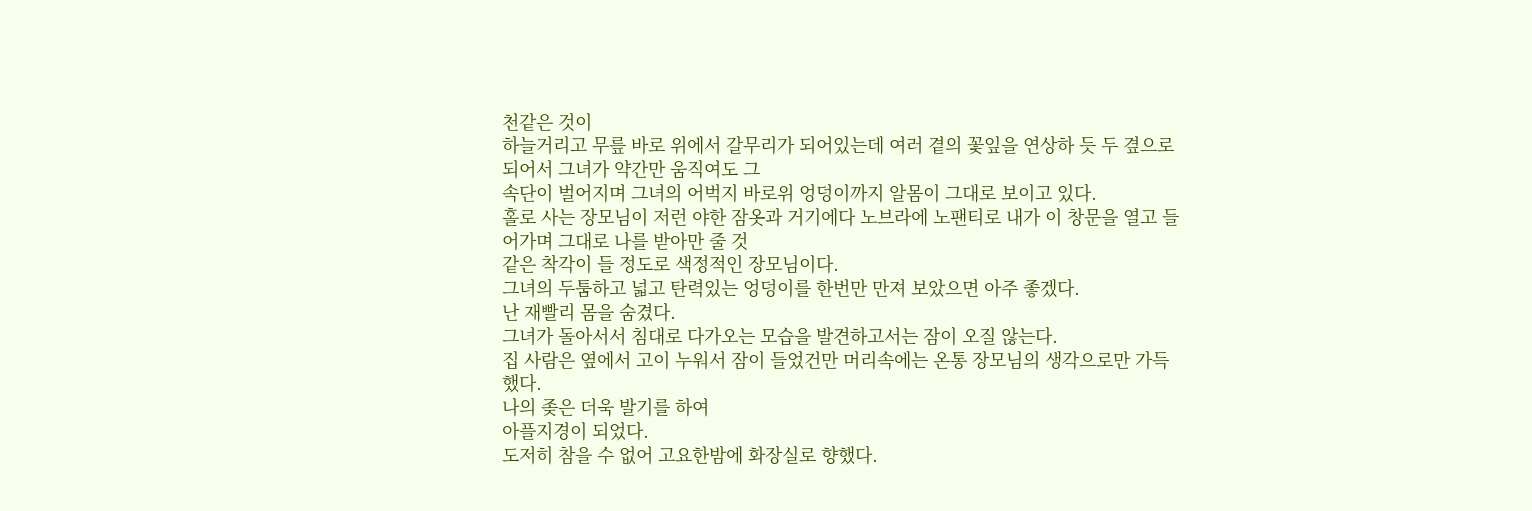천같은 것이
하늘거리고 무릎 바로 위에서 갈무리가 되어있는데 여러 곁의 꽃잎을 연상하 듯 두 곂으로 되어서 그녀가 약간만 움직여도 그
속단이 벌어지며 그녀의 어벅지 바로위 엉덩이까지 알몸이 그대로 보이고 있다.
홀로 사는 장모님이 저런 야한 잠옷과 거기에다 노브라에 노팬티로 내가 이 창문을 열고 들어가며 그대로 나를 받아만 줄 것
같은 착각이 들 정도로 색정적인 장모님이다.
그녀의 두툼하고 넓고 탄력있는 엉덩이를 한번만 만져 보았으면 아주 좋겠다.
난 재빨리 몸을 숨겼다.
그녀가 돌아서서 침대로 다가오는 모습을 발견하고서는 잠이 오질 않는다.
집 사람은 옆에서 고이 누워서 잠이 들었건만 머리속에는 온통 장모님의 생각으로만 가득했다.
나의 좆은 더욱 발기를 하여
아플지경이 되었다.
도저히 참을 수 없어 고요한밤에 화장실로 향했다.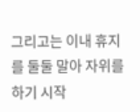그리고는 이내 휴지를 둘둘 말아 자위를 하기 시작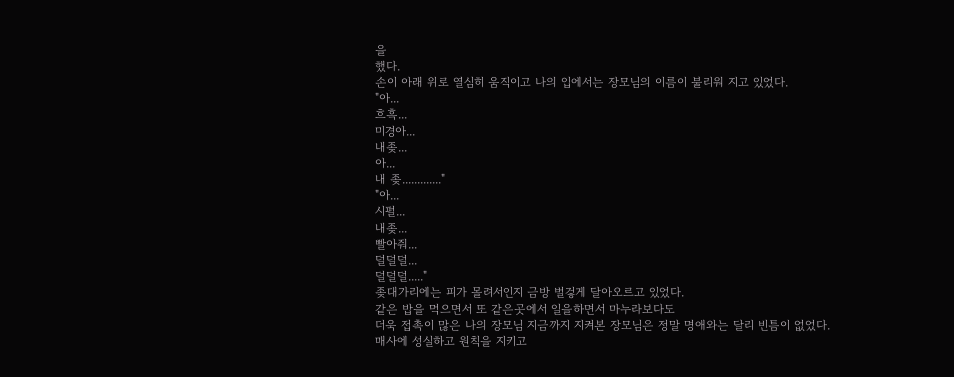을
했다.
손이 아래 위로 열심히 움직이고 나의 입에서는 장모님의 이름이 불리워 지고 있었다.
"아...
흐흑...
미경아...
내좆...
아...
내 좆............."
"아...
시펄...
내좆...
빨아줘...
덜덜덜...
덜덜덜....."
좆대가리에는 피가 몰려서인지 금방 벌겋게 달아오르고 있었다.
같은 밥을 먹으면서 또 같은곳에서 일을하면서 마누라보다도
더욱 접촉이 많은 나의 장모님 지금까지 지켜본 장모님은 정말 명애와는 달리 빈틈이 없었다.
매사에 성실하고 원칙을 지키고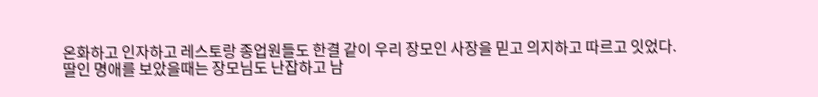온화하고 인자하고 레스토랑 종업원들도 한결 같이 우리 장모인 사장을 믿고 의지하고 따르고 잇었다.
딸인 명애를 보았을때는 장모님도 난잡하고 남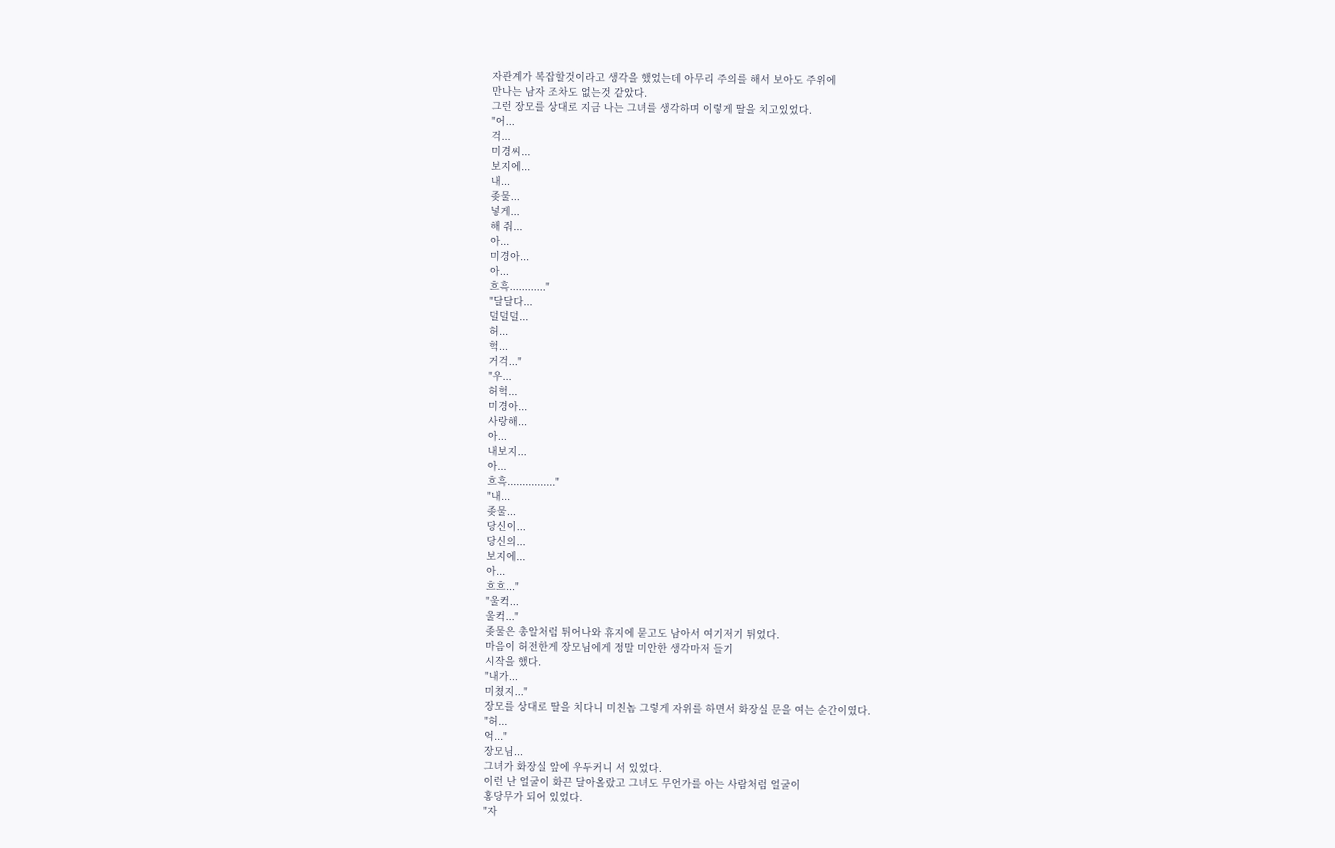자관계가 복잡할것이라고 생각을 했었는데 아무리 주의를 해서 보아도 주위에
만나는 남자 조차도 없는것 같았다.
그런 장모를 상대로 지금 나는 그녀를 생각하며 이렇게 딸을 치고있었다.
"어...
걱...
미경씨...
보지에...
내...
좆물...
넣게...
해 줘...
아...
미경아...
아...
흐흑............"
"달달다...
덜덜덜...
허...
헉...
거걱..."
"우...
허헉...
미경아...
사랑해...
아...
내보지...
아...
흐흑................"
"내...
좆물...
당신이...
당신의...
보지에...
아...
흐흐..."
"울컥...
울컥..."
좆물은 총알처럼 튀어나와 휴지에 묻고도 남아서 여기저기 튀었다.
마음이 허전한게 장모님에게 정말 미안한 생각마저 들기
시작을 했다.
"내가...
미쳤지..."
장모를 상대로 딸을 치다니 미친놈 그렇게 자위를 하면서 화장실 문을 여는 순간이였다.
"허...
억..."
장모님...
그녀가 화장실 앞에 우두커니 서 있었다.
이런 난 얼굴이 화끈 달아올랐고 그녀도 무언가를 아는 사람처럼 얼굴이
홍당무가 되어 있었다.
"자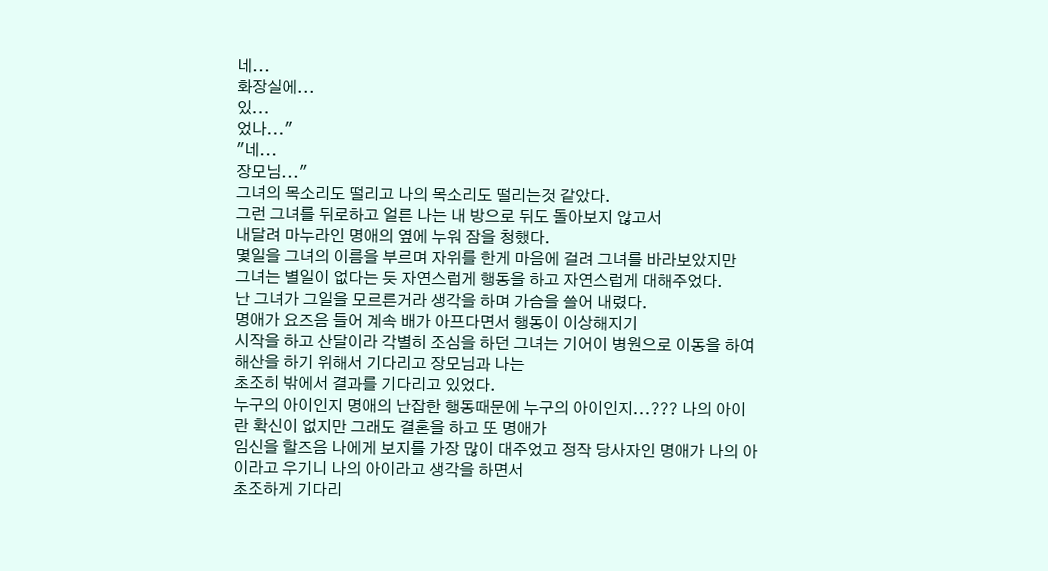네...
화장실에...
있...
었나..."
"네...
장모님..."
그녀의 목소리도 떨리고 나의 목소리도 떨리는것 같았다.
그런 그녀를 뒤로하고 얼른 나는 내 방으로 뒤도 돌아보지 않고서
내달려 마누라인 명애의 옆에 누워 잠을 청했다.
몇일을 그녀의 이름을 부르며 자위를 한게 마음에 걸려 그녀를 바라보았지만
그녀는 별일이 없다는 듯 자연스럽게 행동을 하고 자연스럽게 대해주었다.
난 그녀가 그일을 모르른거라 생각을 하며 가슴을 쓸어 내렸다.
명애가 요즈음 들어 계속 배가 아프다면서 행동이 이상해지기
시작을 하고 산달이라 각별히 조심을 하던 그녀는 기어이 병원으로 이동을 하여 해산을 하기 위해서 기다리고 장모님과 나는
초조히 밖에서 결과를 기다리고 있었다.
누구의 아이인지 명애의 난잡한 행동때문에 누구의 아이인지...??? 나의 아이란 확신이 없지만 그래도 결혼을 하고 또 명애가
임신을 할즈음 나에게 보지를 가장 많이 대주었고 정작 당사자인 명애가 나의 아이라고 우기니 나의 아이라고 생각을 하면서
초조하게 기다리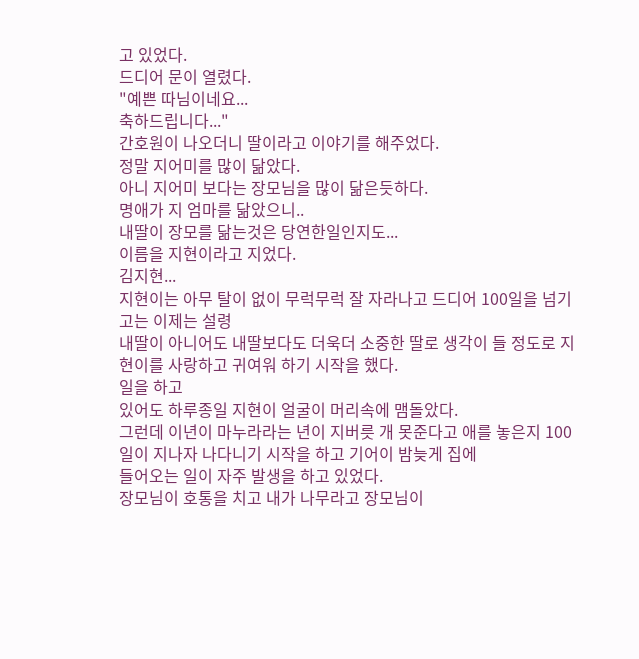고 있었다.
드디어 문이 열렸다.
"예쁜 따님이네요...
축하드립니다..."
간호원이 나오더니 딸이라고 이야기를 해주었다.
정말 지어미를 많이 닮았다.
아니 지어미 보다는 장모님을 많이 닮은듯하다.
명애가 지 엄마를 닮았으니..
내딸이 장모를 닮는것은 당연한일인지도...
이름을 지현이라고 지었다.
김지현...
지현이는 아무 탈이 없이 무럭무럭 잘 자라나고 드디어 100일을 넘기고는 이제는 설령
내딸이 아니어도 내딸보다도 더욱더 소중한 딸로 생각이 들 정도로 지현이를 사랑하고 귀여워 하기 시작을 했다.
일을 하고
있어도 하루종일 지현이 얼굴이 머리속에 맴돌았다.
그런데 이년이 마누라라는 년이 지버릇 개 못준다고 애를 놓은지 100일이 지나자 나다니기 시작을 하고 기어이 밤늦게 집에
들어오는 일이 자주 발생을 하고 있었다.
장모님이 호통을 치고 내가 나무라고 장모님이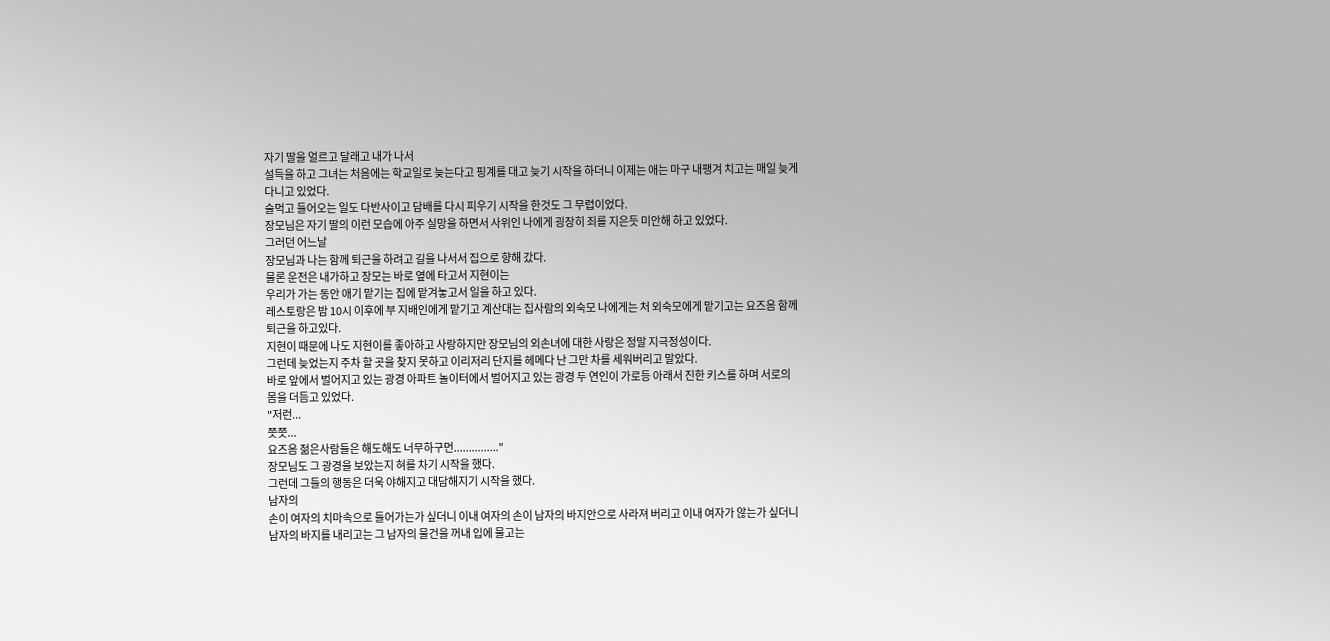자기 딸을 얼르고 달래고 내가 나서
설득을 하고 그녀는 처음에는 학교일로 늦는다고 핑계를 대고 늦기 시작을 하더니 이제는 애는 마구 내팽겨 치고는 매일 늦게
다니고 있었다.
술먹고 들어오는 일도 다반사이고 담배를 다시 피우기 시작을 한것도 그 무렵이었다.
장모님은 자기 딸의 이런 모습에 아주 실망을 하면서 사위인 나에게 굉장히 죄를 지은듯 미안해 하고 있었다.
그러던 어느날
장모님과 나는 함께 퇴근을 하려고 길을 나서서 집으로 향해 갔다.
물론 운전은 내가하고 장모는 바로 옆에 타고서 지현이는
우리가 가는 동안 애기 맡기는 집에 맡겨놓고서 일을 하고 있다.
레스토랑은 밤 10시 이후에 부 지배인에게 맡기고 계산대는 집사람의 외숙모 나에게는 처 외숙모에게 맡기고는 요즈음 함께
퇴근을 하고있다.
지현이 때문에 나도 지현이를 좋아하고 사랑하지만 장모님의 외손녀에 대한 사랑은 정말 지극정성이다.
그런데 늦었는지 주차 할 곳을 찾지 못하고 이리저리 단지를 헤메다 난 그만 차를 세워버리고 말았다.
바로 앞에서 벌어지고 있는 광경 아파트 놀이터에서 벌어지고 있는 광경 두 연인이 가로등 아래서 진한 키스를 하며 서로의
몸을 더듬고 있었다.
"저런...
쯧쯧...
요즈음 젊은사람들은 해도해도 너무하구먼..............."
장모님도 그 광경을 보았는지 혀를 차기 시작을 했다.
그런데 그들의 행동은 더욱 야해지고 대담해지기 시작을 했다.
남자의
손이 여자의 치마속으로 들어가는가 싶더니 이내 여자의 손이 남자의 바지안으로 사라져 버리고 이내 여자가 않는가 싶더니
남자의 바지를 내리고는 그 남자의 물건을 꺼내 입에 물고는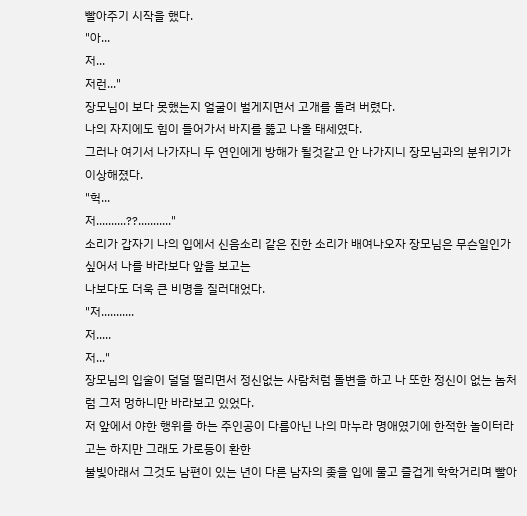빨아주기 시작을 했다.
"아...
저...
저런..."
장모님이 보다 못했는지 얼굴이 벌게지면서 고개를 돌려 버렸다.
나의 자지에도 힘이 들어가서 바지를 뚫고 나올 태세였다.
그러나 여기서 나가자니 두 연인에게 방해가 될것같고 안 나가지니 장모님과의 분위기가 이상해졌다.
"헉...
저..........??..........."
소리가 갑자기 나의 입에서 신음소리 같은 진한 소리가 배여나오자 장모님은 무슨일인가 싶어서 나를 바라보다 앞을 보고는
나보다도 더욱 큰 비명을 질러대었다.
"저...........
저.....
저..."
장모님의 입술이 덜덜 떨리면서 정신없는 사람처럼 돌변을 하고 나 또한 정신이 없는 놈처럼 그저 멍하니만 바라보고 있었다.
저 앞에서 야한 행위를 하는 주인공이 다름아닌 나의 마누라 명애였기에 한적한 놀이터라고는 하지만 그래도 가로등이 환한
불빛아래서 그것도 남편이 있는 년이 다른 남자의 좆을 입에 물고 즐겁게 학학거리며 빨아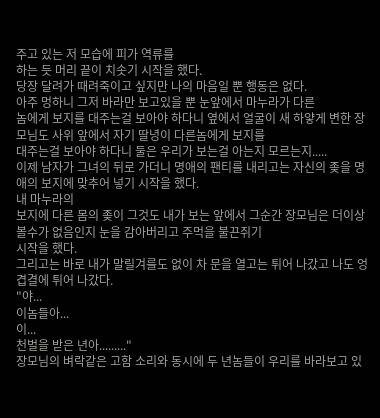주고 있는 저 모습에 피가 역류를
하는 듯 머리 끝이 치솟기 시작을 했다.
당장 달려가 때려죽이고 싶지만 나의 마음일 뿐 행동은 없다.
아주 멍하니 그저 바라만 보고있을 뿐 눈앞에서 마누라가 다른
놈에게 보지를 대주는걸 보아야 하다니 옆에서 얼굴이 새 하얗게 변한 장모님도 사위 앞에서 자기 딸녕이 다른놈에게 보지를
대주는걸 보아야 하다니 둘은 우리가 보는걸 아는지 모르는지.....
이제 남자가 그녀의 뒤로 가더니 명애의 팬티를 내리고는 자신의 좆을 명애의 보지에 맞추어 넣기 시작을 했다.
내 마누라의
보지에 다른 몸의 좆이 그것도 내가 보는 앞에서 그순간 장모님은 더이상 볼수가 없음인지 눈을 감아버리고 주먹을 불끈쥐기
시작을 했다.
그리고는 바로 내가 말릴겨를도 없이 차 문을 열고는 튀어 나갔고 나도 엉겹결에 튀어 나갔다.
"야...
이놈들아...
이...
천벌을 받은 년아........."
장모님의 벼락같은 고함 소리와 동시에 두 년놈들이 우리를 바라보고 있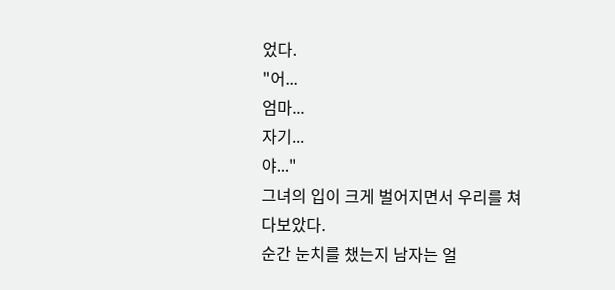었다.
"어...
엄마...
자기...
야..."
그녀의 입이 크게 벌어지면서 우리를 쳐다보았다.
순간 눈치를 챘는지 남자는 얼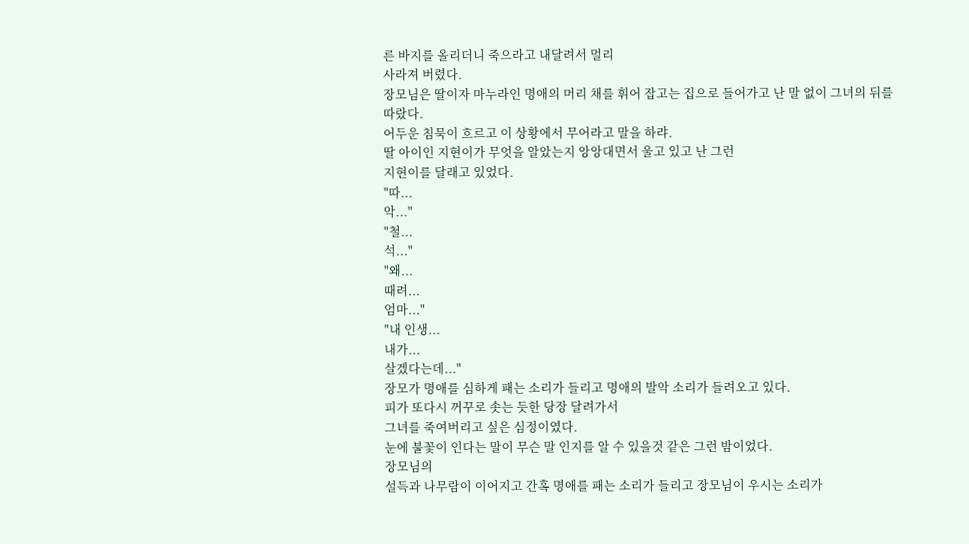른 바지를 올리더니 죽으라고 내달려서 멀리
사라져 버렸다.
장모님은 딸이자 마누라인 명애의 머리 채를 휘어 잡고는 집으로 들어가고 난 말 없이 그녀의 뒤를 따랐다.
어두운 침묵이 흐르고 이 상황에서 무어라고 말을 하랴.
딸 아이인 지현이가 무엇을 알았는지 앙앙대면서 울고 있고 난 그런
지현이를 달래고 있었다.
"따...
악..."
"철...
석..."
"왜...
때려...
엄마..."
"내 인생...
내가...
살겠다는데..."
장모가 명애를 심하게 패는 소리가 들리고 명애의 발악 소리가 들려오고 있다.
피가 또다시 꺼꾸로 솟는 듯한 당장 달려가서
그녀를 죽여버리고 싶은 심정이였다.
눈에 불꽃이 인다는 말이 무슨 말 인지를 알 수 있을것 같은 그런 밤이었다.
장모님의
설득과 나무람이 이어지고 간혹 명애를 패는 소리가 들리고 장모님이 우시는 소리가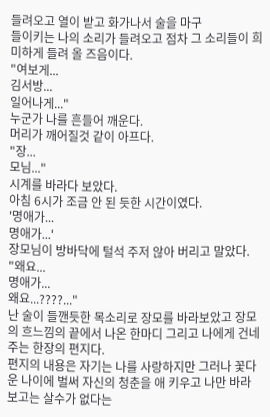들려오고 열이 받고 화가나서 술을 마구
들이키는 나의 소리가 들려오고 점차 그 소리들이 희미하게 들려 올 즈음이다.
"여보게...
김서방...
일어나게..."
누군가 나를 흔들어 깨운다.
머리가 깨어질것 같이 아프다.
"장...
모님..."
시계를 바라다 보았다.
아침 6시가 조금 안 된 듯한 시간이였다.
'명애가...
명애가...'
장모님이 방바닥에 털석 주저 않아 버리고 말았다.
"왜요...
명애가...
왜요...????..."
난 술이 들깬듯한 목소리로 장모를 바라보았고 장모의 흐느낌의 끝에서 나온 한마디 그리고 나에게 건네주는 한장의 편지다.
편지의 내용은 자기는 나를 사랑하지만 그러나 꽃다운 나이에 벌써 자신의 청춘을 애 키우고 나만 바라보고는 살수가 없다는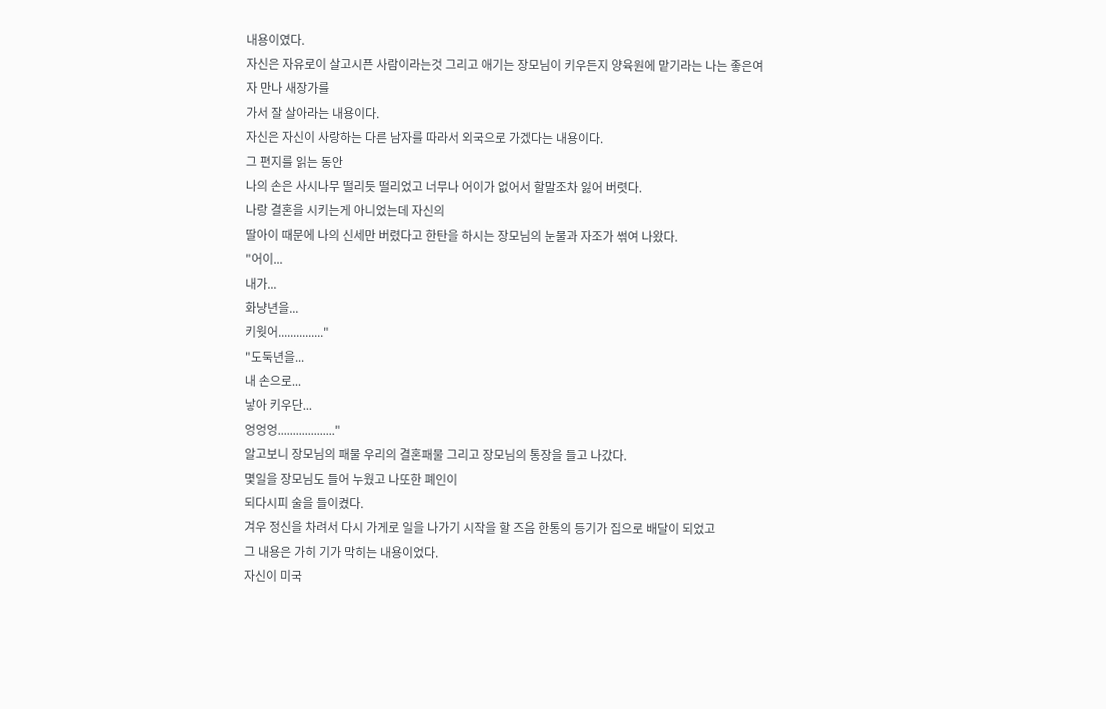내용이였다.
자신은 자유로이 살고시픈 사람이라는것 그리고 애기는 장모님이 키우든지 양육원에 맡기라는 나는 좋은여자 만나 새장가를
가서 잘 살아라는 내용이다.
자신은 자신이 사랑하는 다른 남자를 따라서 외국으로 가겠다는 내용이다.
그 편지를 읽는 동안
나의 손은 사시나무 떨리듯 떨리었고 너무나 어이가 없어서 할말조차 잃어 버렷다.
나랑 결혼을 시키는게 아니었는데 자신의
딸아이 때문에 나의 신세만 버렸다고 한탄을 하시는 장모님의 눈물과 자조가 썪여 나왔다.
"어이...
내가...
화냥년을...
키웟어..............."
"도둑년을...
내 손으로...
낳아 키우단...
엉엉엉..................."
알고보니 장모님의 패물 우리의 결혼패물 그리고 장모님의 통장을 들고 나갔다.
몇일을 장모님도 들어 누웠고 나또한 폐인이
되다시피 술을 들이켰다.
겨우 정신을 차려서 다시 가게로 일을 나가기 시작을 할 즈음 한통의 등기가 집으로 배달이 되었고
그 내용은 가히 기가 막히는 내용이었다.
자신이 미국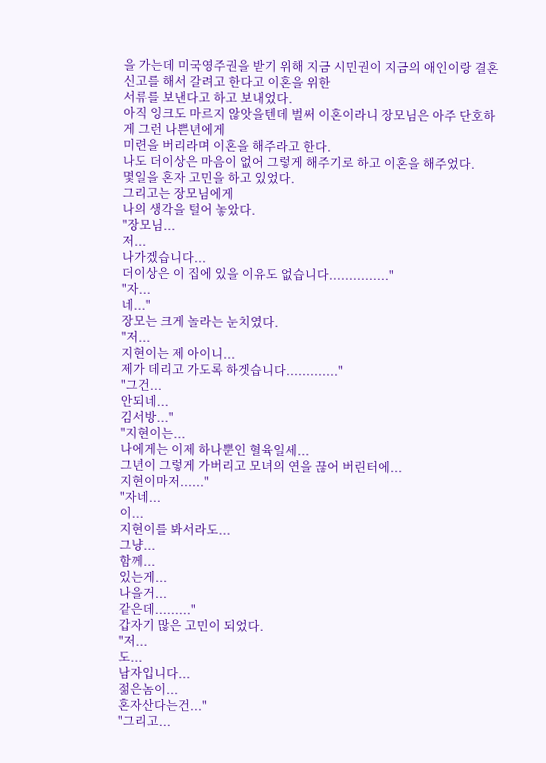을 가는데 미국영주권을 받기 위해 지금 시민권이 지금의 애인이랑 결혼신고를 해서 갈려고 한다고 이혼을 위한
서류를 보낸다고 하고 보내었다.
아직 잉크도 마르지 않앗을텐데 벌써 이혼이라니 장모님은 아주 단호하게 그런 나쁜년에게
미련을 버리라며 이혼을 해주라고 한다.
나도 더이상은 마음이 없어 그렇게 해주기로 하고 이혼을 해주었다.
몇일을 혼자 고민을 하고 있었다.
그리고는 장모님에게
나의 생각을 털어 놓았다.
"장모님...
저...
나가겠습니다...
더이상은 이 집에 있을 이유도 없습니다..............."
"자...
네..."
장모는 크게 놀라는 눈치였다.
"저...
지현이는 제 아이니...
제가 데리고 가도록 하겟습니다............."
"그건...
안되네...
김서방..."
"지현이는...
나에게는 이제 하나뿐인 혈육일세...
그년이 그렇게 가버리고 모녀의 연을 끊어 버린터에...
지현이마저......"
"자네...
이...
지현이를 봐서라도...
그냥...
함께...
있는게...
나을거...
같은데........."
갑자기 많은 고민이 되었다.
"저...
도...
남자입니다...
젊은놈이...
혼자산다는건..."
"그리고...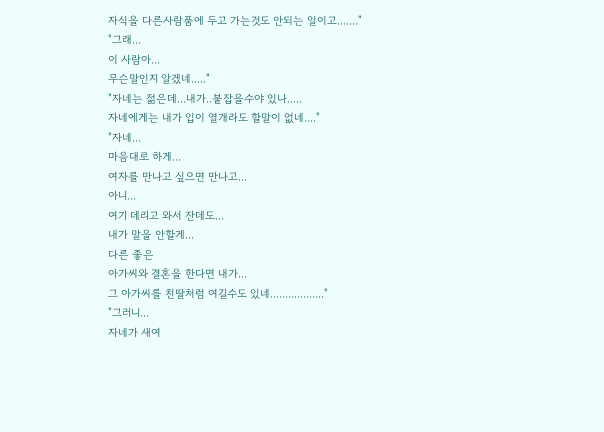자식을 다른사람품에 두고 가는것도 안되는 일이고......."
"그래...
이 사람아...
무슨말인지 알겠네....."
"자네는 젊은데...내가..붙잡을수야 있나.....
자네에게는 내가 입이 열개라도 할말이 없네...."
"자네...
마음대로 하게...
여자를 만나고 싶으면 만나고...
아니...
여기 데리고 와서 잔데도...
내가 말을 안할게...
다른 좋은
아가씨와 결혼을 한다면 내가...
그 아가씨를 친딸처럼 여길수도 있네.................."
"그러니...
자네가 새여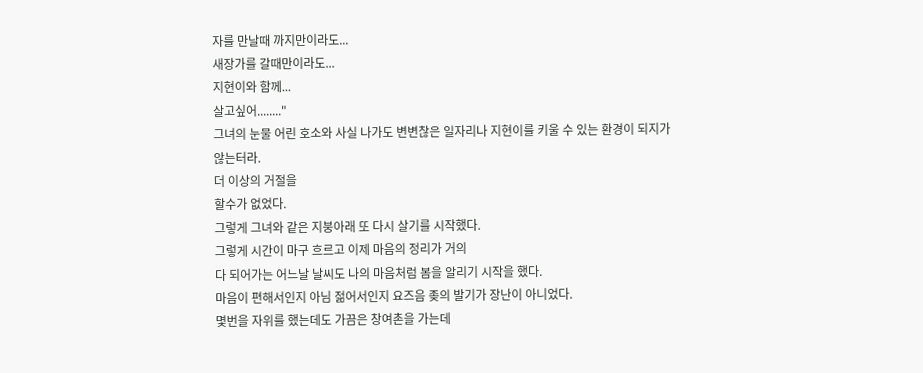자를 만날때 까지만이라도...
새장가를 갈때만이라도...
지현이와 함께...
살고싶어........"
그녀의 눈물 어린 호소와 사실 나가도 변변찮은 일자리나 지현이를 키울 수 있는 환경이 되지가 않는터라.
더 이상의 거절을
할수가 없었다.
그렇게 그녀와 같은 지붕아래 또 다시 살기를 시작했다.
그렇게 시간이 마구 흐르고 이제 마음의 정리가 거의
다 되어가는 어느날 날씨도 나의 마음처럼 봄을 알리기 시작을 했다.
마음이 편해서인지 아님 젊어서인지 요즈음 좆의 발기가 장난이 아니었다.
몇번을 자위를 했는데도 가끔은 창여촌을 가는데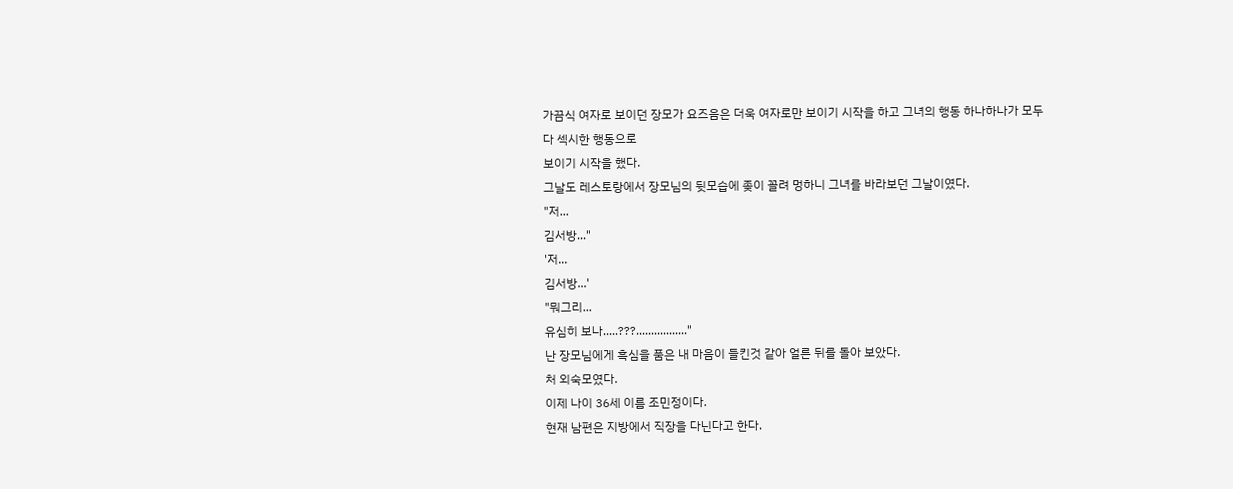가끔식 여자로 보이던 장모가 요즈음은 더욱 여자로만 보이기 시작을 하고 그녀의 행동 하나하나가 모두 다 섹시한 행동으로
보이기 시작을 했다.
그날도 레스토랑에서 장모님의 뒷모습에 좆이 꼴려 멍하니 그녀를 바라보던 그날이였다.
"저...
김서방..."
'저...
김서방...'
"뭐그리...
유심히 보나.....???................."
난 장모님에게 흑심을 품은 내 마음이 들킨것 같아 얼른 뒤를 돌아 보았다.
처 외숙모였다.
이제 나이 36세 이름 조민정이다.
현재 남편은 지방에서 직장을 다닌다고 한다.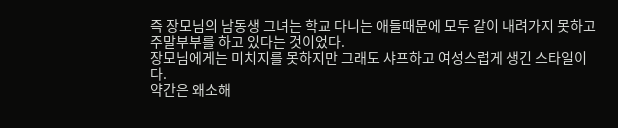즉 장모님의 남동생 그녀는 학교 다니는 애들때문에 모두 같이 내려가지 못하고
주말부부를 하고 있다는 것이었다.
장모님에게는 미치지를 못하지만 그래도 샤프하고 여성스럽게 생긴 스타일이다.
약간은 왜소해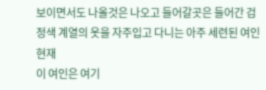보이면서도 나올것은 나오고 들어갈곳은 들어간 검정색 계열의 옷을 자주입고 다니는 아주 세련된 여인 현재
이 여인은 여기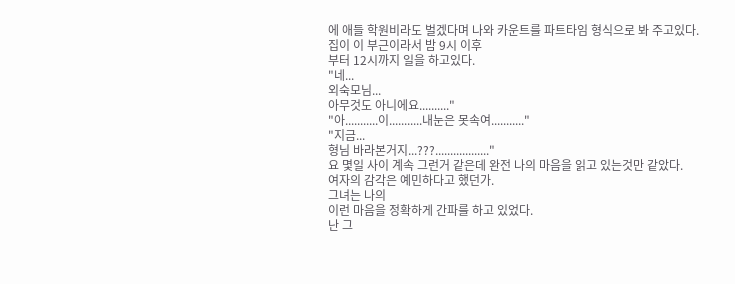에 애들 학원비라도 벌겠다며 나와 카운트를 파트타임 형식으로 봐 주고있다.
집이 이 부근이라서 밤 9시 이후
부터 12시까지 일을 하고있다.
"네...
외숙모님...
아무것도 아니에요.........."
"아...........이...........내눈은 못속여..........."
"지금...
형님 바라본거지...???.................."
요 몇일 사이 계속 그런거 같은데 완전 나의 마음을 읽고 있는것만 같았다.
여자의 감각은 예민하다고 했던가.
그녀는 나의
이런 마음을 정확하게 간파를 하고 있었다.
난 그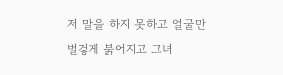저 말을 하지 못하고 얼굴만 벌겋게 붉어지고 그녀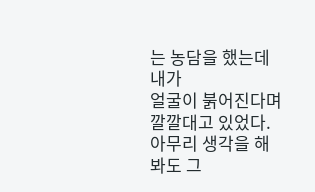는 농담을 했는데 내가
얼굴이 붉어진다며 깔깔대고 있었다.
아무리 생각을 해봐도 그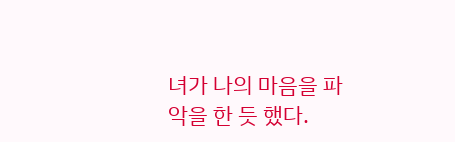녀가 나의 마음을 파악을 한 듯 했다.